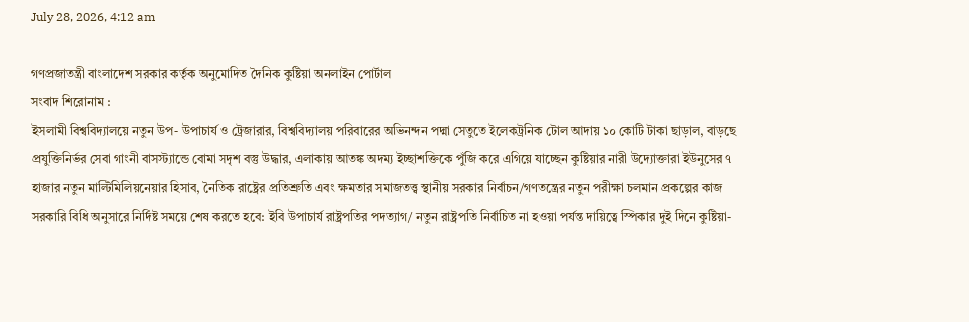July 28, 2026, 4:12 am

গণপ্রজাতন্ত্রী বাংলাদেশ সরকার কর্তৃক অনুমোদিত দৈনিক কুষ্টিয়া অনলাইন পোর্টাল
সংবাদ শিরোনাম :
ইসলামী বিশ্ববিদ্যালয়ে নতুন উপ- উপাচার্য ও ট্রেজারার, বিশ্ববিদ্যালয় পরিবারের অভিনন্দন পদ্মা সেতুতে ইলেকট্রনিক টোল আদায় ১০ কোটি টাকা ছাড়াল, বাড়ছে প্রযুক্তিনির্ভর সেবা গাংনী বাসস্ট্যান্ডে বোমা সদৃশ বস্তু উদ্ধার, এলাকায় আতঙ্ক অদম্য ইচ্ছাশক্তিকে পুঁজি করে এগিয়ে যাচ্ছেন কুষ্টিয়ার নারী উদ্যোক্তারা ইউনুসের ৭ হাজার নতুন মাল্টিমিলিয়নেয়ার হিসাব, নৈতিক রাষ্ট্রের প্রতিশ্রুতি এবং ক্ষমতার সমাজতত্ত্ব স্থানীয় সরকার নির্বাচন/গণতন্ত্রের নতুন পরীক্ষা চলমান প্রকল্পের কাজ সরকারি বিধি অনুসারে নির্দিষ্ট সময়ে শেষ করতে হবে: ইবি উপাচার্য রাষ্ট্রপতির পদত্যাগ/ নতুন রাষ্ট্রপতি নির্বাচিত না হওয়া পর্যন্ত দায়িত্বে স্পিকার দুই দিনে কুষ্টিয়া-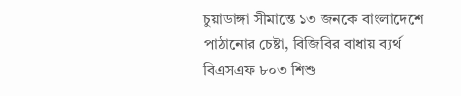চুয়াডাঙ্গা সীমান্তে ১৩ জনকে বাংলাদেশে পাঠানোর চেষ্টা, বিজিবির বাধায় ব্যর্থ বিএসএফ ৮০৩ শিশু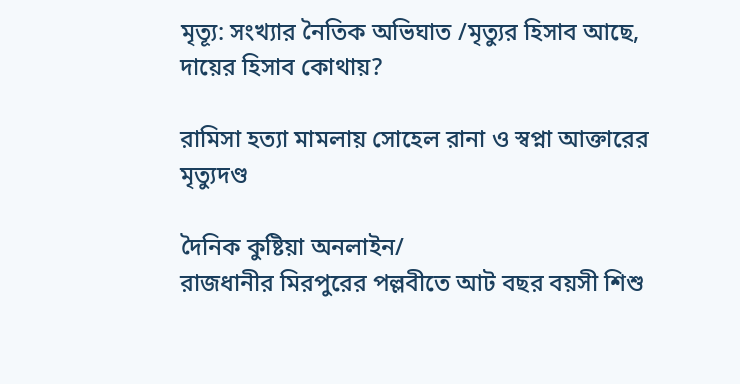মৃত্যূ: সংখ্যার নৈতিক অভিঘাত /মৃত্যুর হিসাব আছে, দায়ের হিসাব কোথায়?

রামিসা হত্যা মামলায় সোহেল রানা ও স্বপ্না আক্তারের মৃত্যুদণ্ড

দৈনিক কুষ্টিয়া অনলাইন/
রাজধানীর মিরপুরের পল্লবীতে আট বছর বয়সী শিশু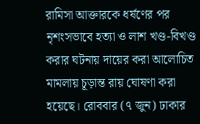রামিসা আক্তারকে ধর্ষণের পর নৃশংসভাবে হত্যা ও লাশ খণ্ড-বিখণ্ড করার ঘটনায় দায়ের করা আলোচিত মামলায় চূড়ান্ত রায় ঘোষণা করা হয়েছে। রোববার (৭ জুন) ঢাকার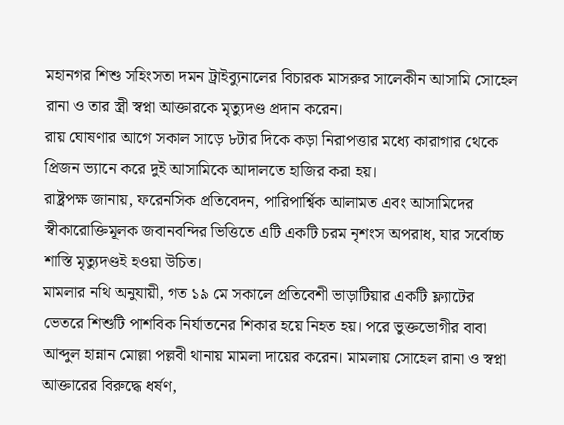মহানগর শিশু সহিংসতা দমন ট্রাইব্যুনালের বিচারক মাসরুর সালেকীন আসামি সোহেল রানা ও তার স্ত্রী স্বপ্না আক্তারকে মৃত্যুদণ্ড প্রদান করেন।
রায় ঘোষণার আগে সকাল সাড়ে ৮টার দিকে কড়া নিরাপত্তার মধ্যে কারাগার থেকে প্রিজন ভ্যানে করে দুই আসামিকে আদালতে হাজির করা হয়।
রাষ্ট্রপক্ষ জানায়, ফরেনসিক প্রতিবেদন, পারিপার্শ্বিক আলামত এবং আসামিদের স্বীকারোক্তিমূলক জবানবন্দির ভিত্তিতে এটি একটি চরম নৃশংস অপরাধ, যার সর্বোচ্চ শাস্তি মৃত্যুদণ্ডই হওয়া উচিত।
মামলার নথি অনুযায়ী, গত ১৯ মে সকালে প্রতিবেশী ভাড়াটিয়ার একটি ফ্ল্যাটের ভেতরে শিশুটি পাশবিক নির্যাতনের শিকার হয়ে নিহত হয়। পরে ভুক্তভোগীর বাবা আব্দুল হান্নান মোল্লা পল্লবী থানায় মামলা দায়ের করেন। মামলায় সোহেল রানা ও স্বপ্না আক্তারের বিরুদ্ধে ধর্ষণ,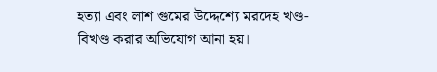হত্যা এবং লাশ গুমের উদ্দেশ্যে মরদেহ খণ্ড-বিখণ্ড করার অভিযোগ আনা হয়।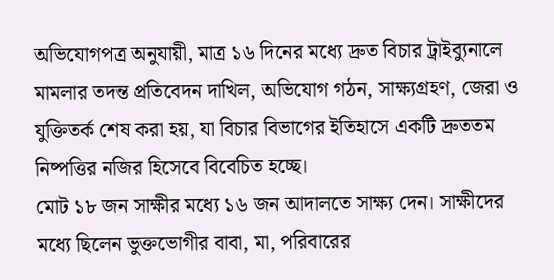অভিযোগপত্র অনুযায়ী, মাত্র ১৬ দিনের মধ্যে দ্রুত বিচার ট্রাইব্যুনালে মামলার তদন্ত প্রতিবেদন দাখিল, অভিযোগ গঠন, সাক্ষ্যগ্রহণ, জেরা ও যুক্তিতর্ক শেষ করা হয়, যা বিচার বিভাগের ইতিহাসে একটি দ্রুততম নিষ্পত্তির নজির হিসেবে বিবেচিত হচ্ছে।
মোট ১৮ জন সাক্ষীর মধ্যে ১৬ জন আদালতে সাক্ষ্য দেন। সাক্ষীদের মধ্যে ছিলেন ভুক্তভোগীর বাবা, মা, পরিবারের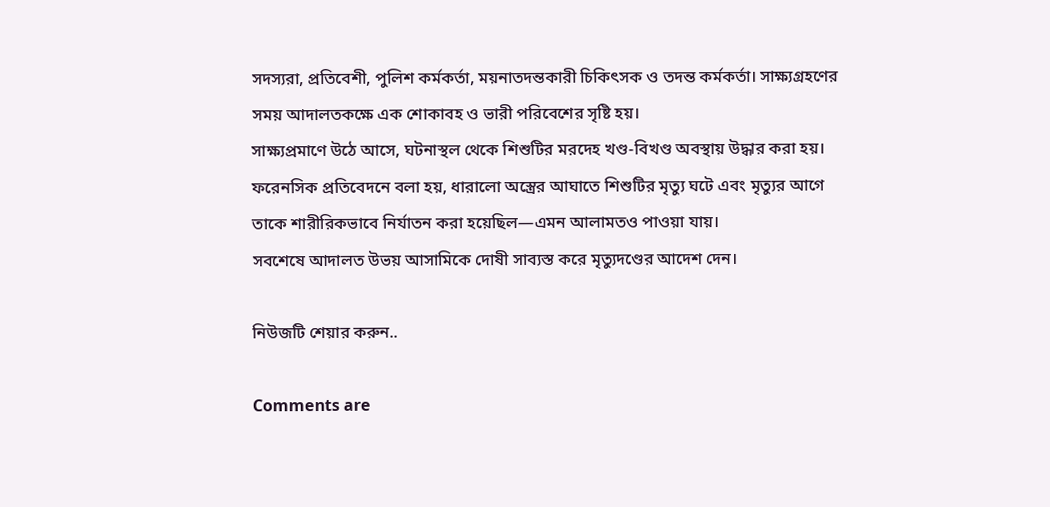সদস্যরা, প্রতিবেশী, পুলিশ কর্মকর্তা, ময়নাতদন্তকারী চিকিৎসক ও তদন্ত কর্মকর্তা। সাক্ষ্যগ্রহণের সময় আদালতকক্ষে এক শোকাবহ ও ভারী পরিবেশের সৃষ্টি হয়।
সাক্ষ্যপ্রমাণে উঠে আসে, ঘটনাস্থল থেকে শিশুটির মরদেহ খণ্ড-বিখণ্ড অবস্থায় উদ্ধার করা হয়। ফরেনসিক প্রতিবেদনে বলা হয়, ধারালো অস্ত্রের আঘাতে শিশুটির মৃত্যু ঘটে এবং মৃত্যুর আগে তাকে শারীরিকভাবে নির্যাতন করা হয়েছিল—এমন আলামতও পাওয়া যায়।
সবশেষে আদালত উভয় আসামিকে দোষী সাব্যস্ত করে মৃত্যুদণ্ডের আদেশ দেন।

নিউজটি শেয়ার করুন..

Comments are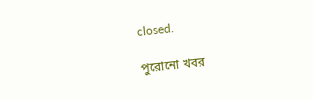closed.

পুরোনো খবর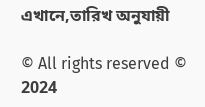এখানে,তারিখ অনুযায়ী

© All rights reserved © 2024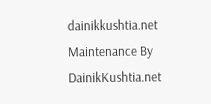dainikkushtia.net
Maintenance By DainikKushtia.net